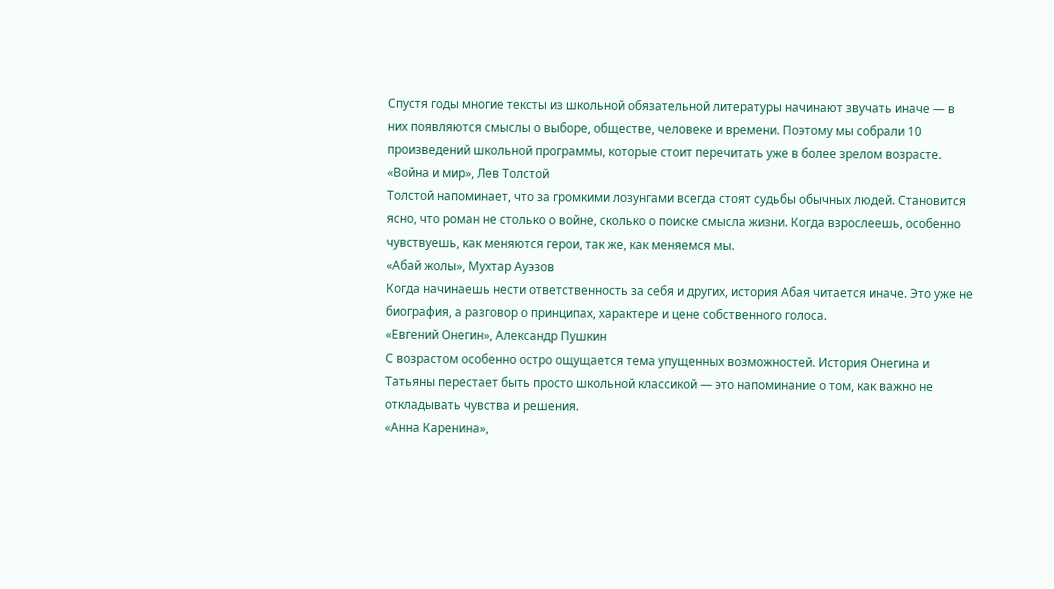Спустя годы многие тексты из школьной обязательной литературы начинают звучать иначе — в них появляются смыслы о выборе, обществе, человеке и времени. Поэтому мы собрали 10 произведений школьной программы, которые стоит перечитать уже в более зрелом возрасте.
«Война и мир», Лев Толстой
Толстой напоминает, что за громкими лозунгами всегда стоят судьбы обычных людей. Становится ясно, что роман не столько о войне, сколько о поиске смысла жизни. Когда взрослеешь, особенно чувствуешь, как меняются герои, так же, как меняемся мы.
«Абай жолы», Мухтар Ауэзов
Когда начинаешь нести ответственность за себя и других, история Абая читается иначе. Это уже не биография, а разговор о принципах, характере и цене собственного голоса.
«Евгений Онегин», Александр Пушкин
С возрастом особенно остро ощущается тема упущенных возможностей. История Онегина и Татьяны перестает быть просто школьной классикой — это напоминание о том, как важно не откладывать чувства и решения.
«Анна Каренина»,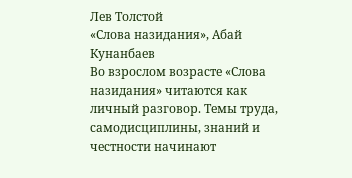Лев Толстой
«Слова назидания», Абай Кунанбаев
Во взрослом возрасте «Слова назидания» читаются как личный разговор. Темы труда, самодисциплины, знаний и честности начинают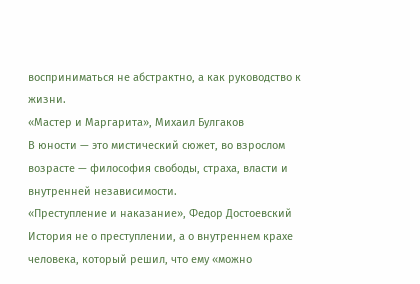восприниматься не абстрактно, а как руководство к жизни.
«Мастер и Маргарита», Михаил Булгаков
В юности — это мистический сюжет, во взрослом возрасте — философия свободы, страха, власти и внутренней независимости.
«Преступление и наказание», Федор Достоевский
История не о преступлении, а о внутреннем крахе человека, который решил, что ему «можно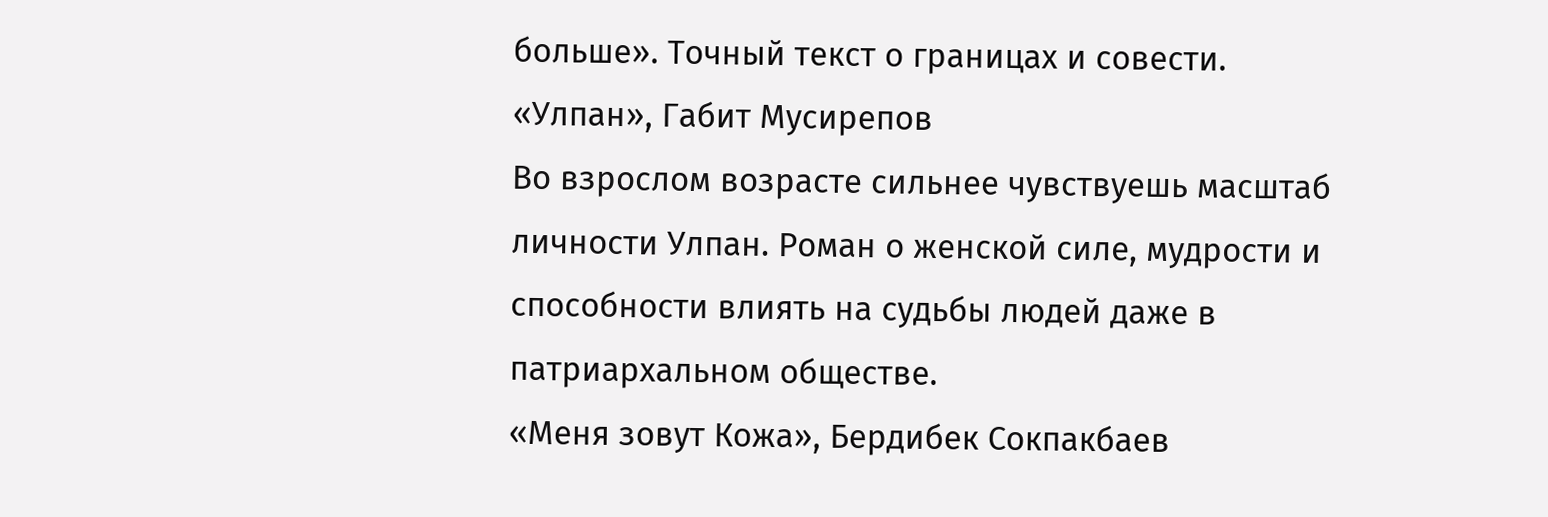больше». Точный текст о границах и совести.
«Улпан», Габит Мусирепов
Во взрослом возрасте сильнее чувствуешь масштаб личности Улпан. Роман о женской силе, мудрости и способности влиять на судьбы людей даже в патриархальном обществе.
«Меня зовут Кожа», Бердибек Сокпакбаев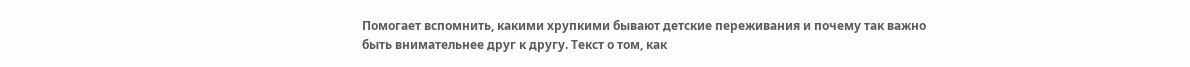Помогает вспомнить, какими хрупкими бывают детские переживания и почему так важно быть внимательнее друг к другу. Текст о том, как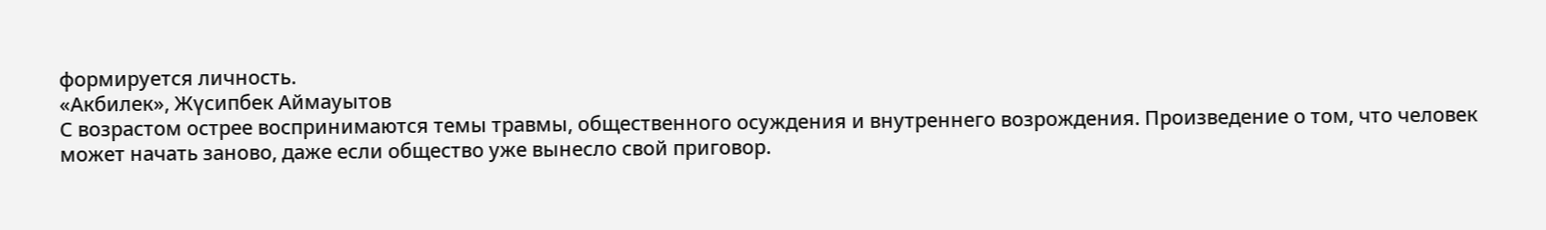формируется личность.
«Акбилек», Жүсипбек Аймауытов
С возрастом острее воспринимаются темы травмы, общественного осуждения и внутреннего возрождения. Произведение о том, что человек может начать заново, даже если общество уже вынесло свой приговор.